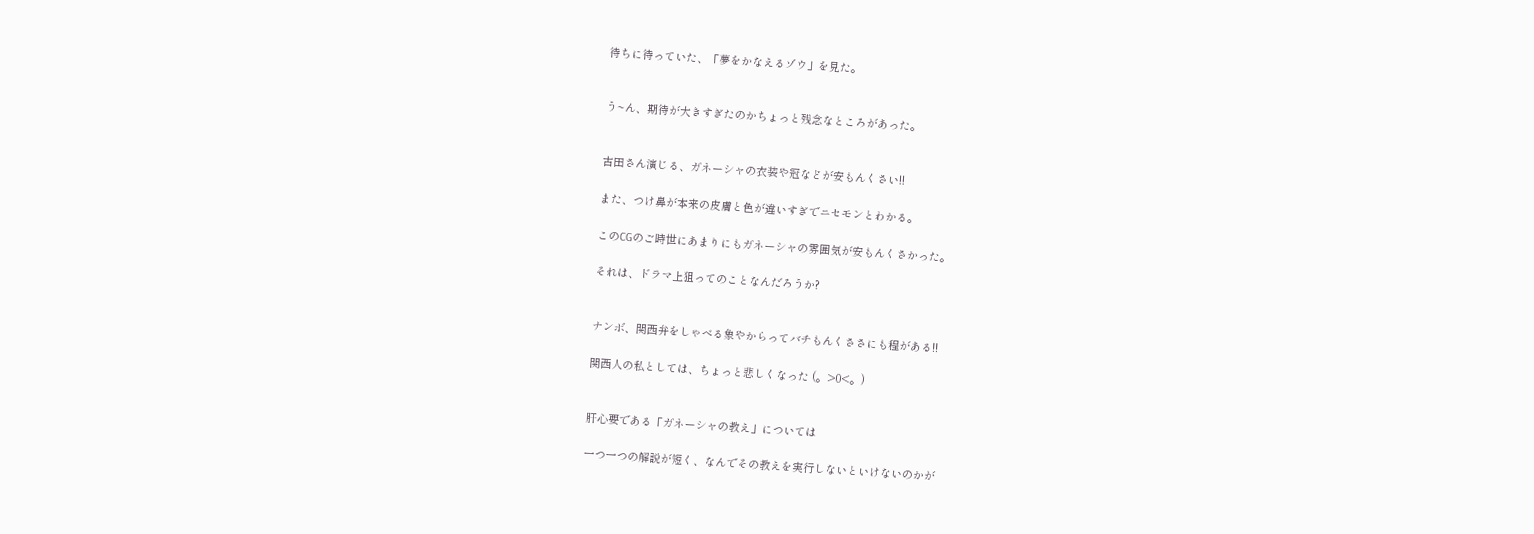待ちに待っていた、「夢をかなえるゾウ」を見た。


う~ん、期待が大きすぎたのかちょっと残念なところがあった。


古田さん演じる、ガネーシャの衣装や冠などが安もんくさい!!

また、つけ鼻が本来の皮膚と色が違いすぎでニセモンとわかる。

このCGのご時世にあまりにもガネーシャの雰囲気が安もんくさかった。

それは、ドラマ上狙ってのことなんだろうか?


ナンボ、関西弁をしゃべる象やからってバチもんくささにも程がある!!

関西人の私としては、ちょっと悲しくなった (。>0<。)


肝心要である「ガネーシャの教え」については

一つ一つの解説が短く、なんでその教えを実行しないといけないのかが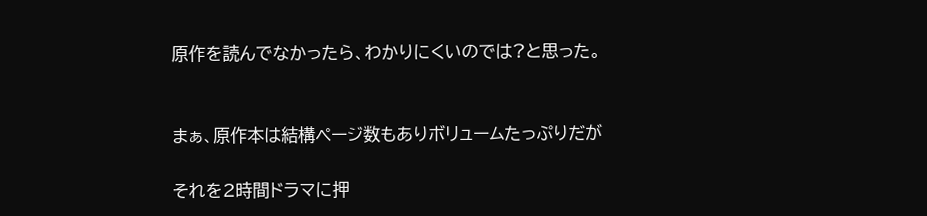原作を読んでなかったら、わかりにくいのでは?と思った。


まぁ、原作本は結構ページ数もありボリュームたっぷりだが

それを2時間ドラマに押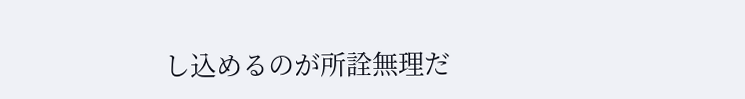し込めるのが所詮無理だ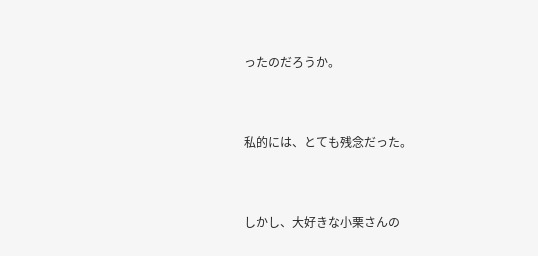ったのだろうか。


私的には、とても残念だった。


しかし、大好きな小栗さんの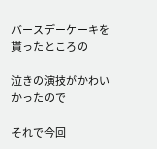バースデーケーキを貰ったところの

泣きの演技がかわいかったので

それで今回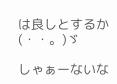は良しとするか (・・。)ゞ

しゃぁーないな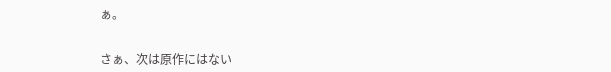ぁ。


さぁ、次は原作にはない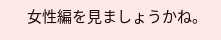女性編を見ましょうかね。